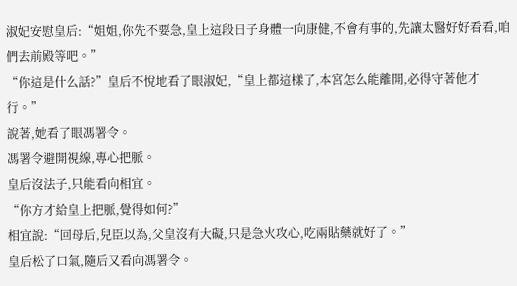淑妃安慰皇后:“姐姐,你先不要急,皇上這段日子身體一向康健,不會有事的,先讓太醫好好看看,咱們去前殿等吧。”
“你這是什么話?”皇后不悅地看了眼淑妃,“皇上都這樣了,本宮怎么能離開,必得守著他才行。”
說著,她看了眼馮署令。
馮署令避開視線,專心把脈。
皇后沒法子,只能看向相宜。
“你方才給皇上把脈,覺得如何?”
相宜說:“回母后,兒臣以為,父皇沒有大礙,只是急火攻心,吃兩貼藥就好了。”
皇后松了口氣,隨后又看向馮署令。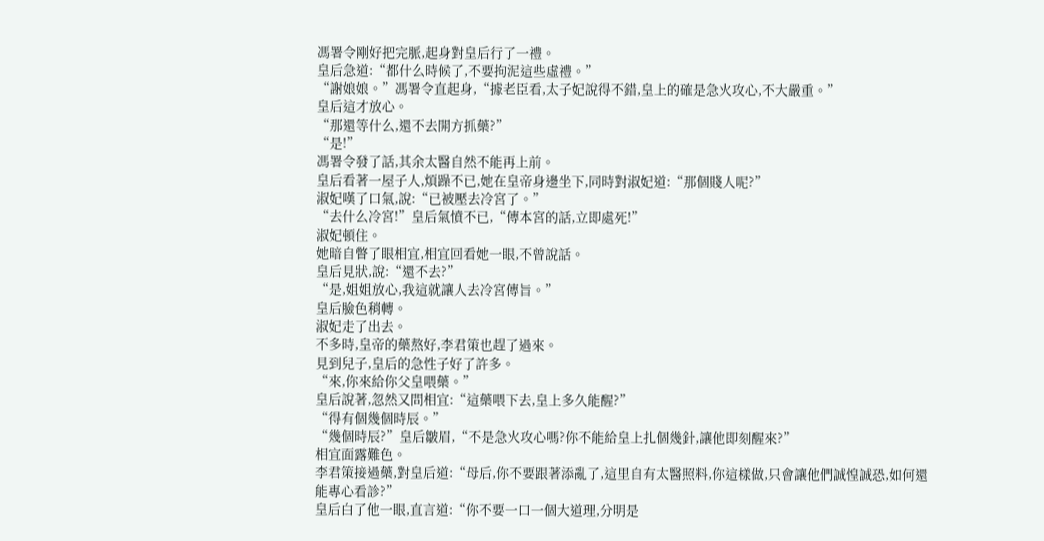馮署令剛好把完脈,起身對皇后行了一禮。
皇后急道:“都什么時候了,不要拘泥這些虛禮。”
“謝娘娘。”馮署令直起身,“據老臣看,太子妃說得不錯,皇上的確是急火攻心,不大嚴重。”
皇后這才放心。
“那還等什么,還不去開方抓藥?”
“是!”
馮署令發了話,其余太醫自然不能再上前。
皇后看著一屋子人,煩躁不已,她在皇帝身邊坐下,同時對淑妃道:“那個賤人呢?”
淑妃嘆了口氣,說:“已被壓去冷宮了。”
“去什么冷宮!”皇后氣憤不已,“傳本宮的話,立即處死!”
淑妃頓住。
她暗自瞥了眼相宜,相宜回看她一眼,不曾說話。
皇后見狀,說:“還不去?”
“是,姐姐放心,我這就讓人去冷宮傳旨。”
皇后臉色稍轉。
淑妃走了出去。
不多時,皇帝的藥熬好,李君策也趕了過來。
見到兒子,皇后的急性子好了許多。
“來,你來給你父皇喂藥。”
皇后說著,忽然又問相宜:“這藥喂下去,皇上多久能醒?”
“得有個幾個時辰。”
“幾個時辰?”皇后皺眉,“不是急火攻心嗎?你不能給皇上扎個幾針,讓他即刻醒來?”
相宜面露難色。
李君策接過藥,對皇后道:“母后,你不要跟著添亂了,這里自有太醫照料,你這樣做,只會讓他們誠惶誠恐,如何還能專心看診?”
皇后白了他一眼,直言道:“你不要一口一個大道理,分明是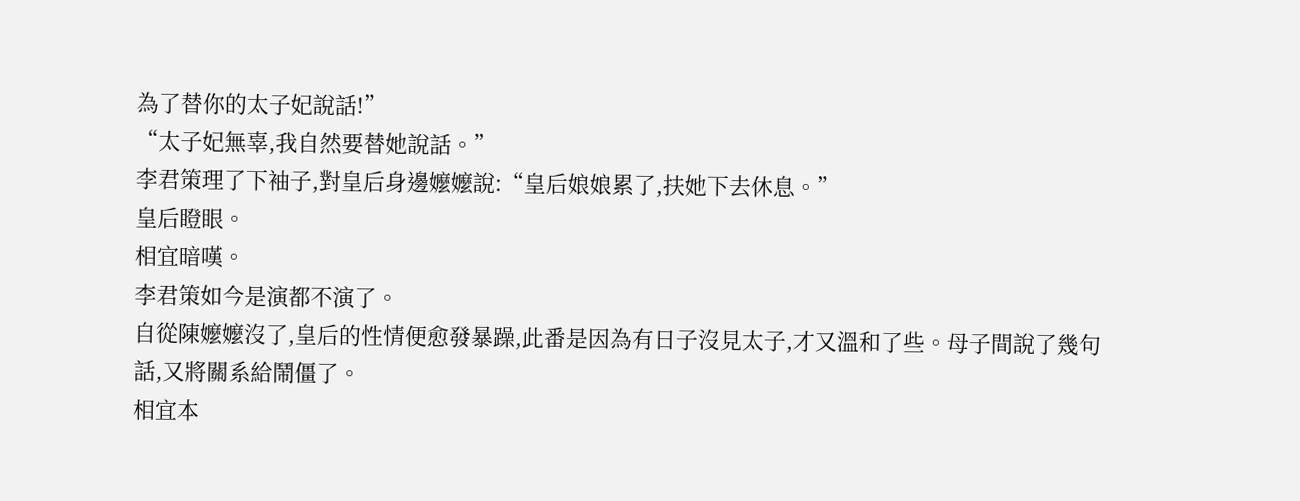為了替你的太子妃說話!”
“太子妃無辜,我自然要替她說話。”
李君策理了下袖子,對皇后身邊嬤嬤說:“皇后娘娘累了,扶她下去休息。”
皇后瞪眼。
相宜暗嘆。
李君策如今是演都不演了。
自從陳嬤嬤沒了,皇后的性情便愈發暴躁,此番是因為有日子沒見太子,才又溫和了些。母子間說了幾句話,又將關系給鬧僵了。
相宜本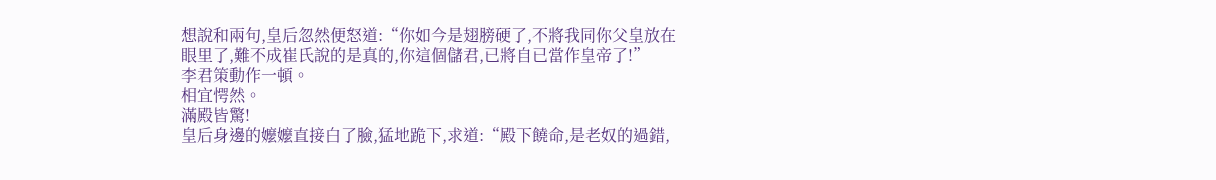想說和兩句,皇后忽然便怒道:“你如今是翅膀硬了,不將我同你父皇放在眼里了,難不成崔氏說的是真的,你這個儲君,已將自已當作皇帝了!”
李君策動作一頓。
相宜愕然。
滿殿皆驚!
皇后身邊的嬤嬤直接白了臉,猛地跪下,求道:“殿下饒命,是老奴的過錯,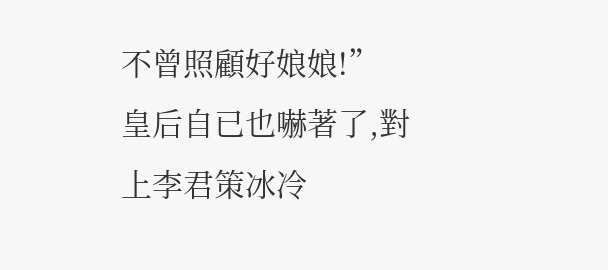不曾照顧好娘娘!”
皇后自已也嚇著了,對上李君策冰冷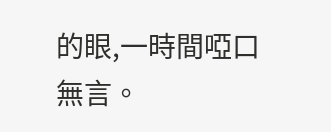的眼,一時間啞口無言。